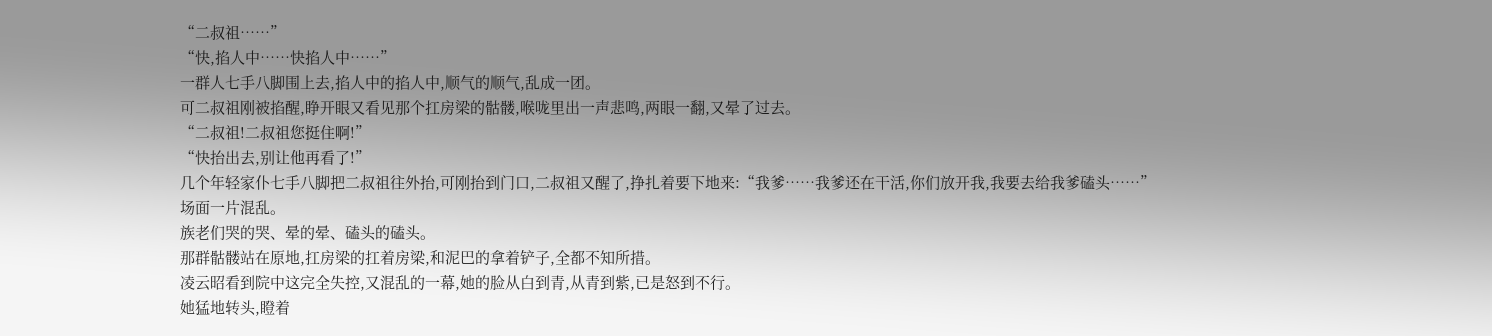“二叔祖……”
“快,掐人中……快掐人中……”
一群人七手八脚围上去,掐人中的掐人中,顺气的顺气,乱成一团。
可二叔祖刚被掐醒,睁开眼又看见那个扛房梁的骷髅,喉咙里出一声悲鸣,两眼一翻,又晕了过去。
“二叔祖!二叔祖您挺住啊!”
“快抬出去,别让他再看了!”
几个年轻家仆七手八脚把二叔祖往外抬,可刚抬到门口,二叔祖又醒了,挣扎着要下地来:“我爹……我爹还在干活,你们放开我,我要去给我爹磕头……”
场面一片混乱。
族老们哭的哭、晕的晕、磕头的磕头。
那群骷髅站在原地,扛房梁的扛着房梁,和泥巴的拿着铲子,全都不知所措。
凌云昭看到院中这完全失控,又混乱的一幕,她的脸从白到青,从青到紫,已是怒到不行。
她猛地转头,瞪着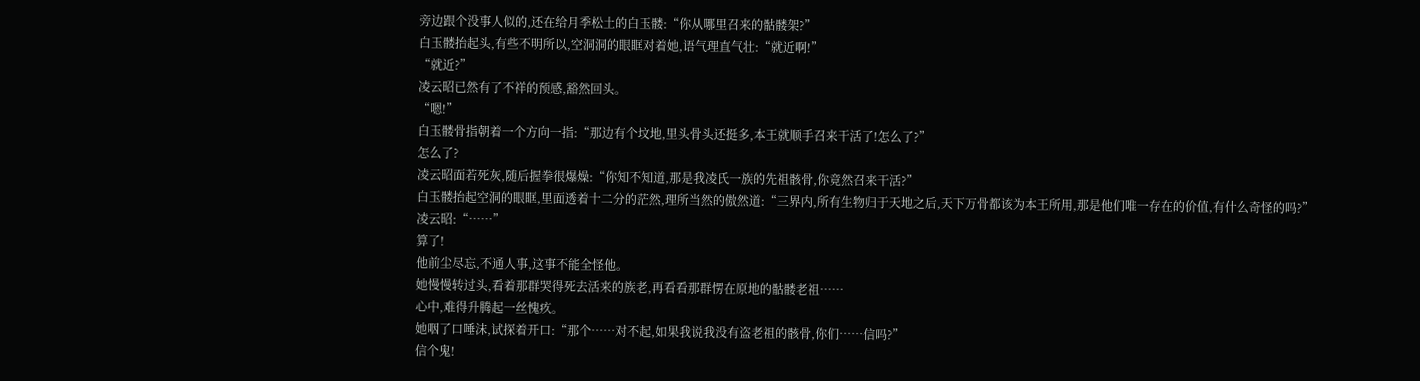旁边跟个没事人似的,还在给月季松土的白玉髅:“你从哪里召来的骷髅架?”
白玉髅抬起头,有些不明所以,空洞洞的眼眶对着她,语气理直气壮:“就近啊!”
“就近?”
凌云昭已然有了不祥的预感,豁然回头。
“嗯!”
白玉髅骨指朝着一个方向一指:“那边有个坟地,里头骨头还挺多,本王就顺手召来干活了!怎么了?”
怎么了?
凌云昭面若死灰,随后握拳很爆燥:“你知不知道,那是我凌氏一族的先祖骸骨,你竟然召来干活?”
白玉髅抬起空洞的眼眶,里面透着十二分的茫然,理所当然的傲然道:“三界内,所有生物归于天地之后,天下万骨都该为本王所用,那是他们唯一存在的价值,有什么奇怪的吗?”
凌云昭:“……”
算了!
他前尘尽忘,不通人事,这事不能全怪他。
她慢慢转过头,看着那群哭得死去活来的族老,再看看那群愣在原地的骷髅老祖……
心中,难得升腾起一丝愧疚。
她咽了口唾沫,试探着开口:“那个……对不起,如果我说我没有盗老祖的骸骨,你们……信吗?”
信个鬼!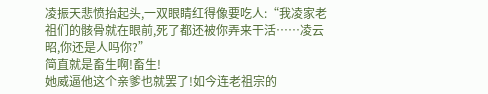凌振天悲愤抬起头,一双眼睛红得像要吃人:“我凌家老祖们的骸骨就在眼前,死了都还被你弄来干活……凌云昭,你还是人吗你?”
简直就是畜生啊!畜生!
她威逼他这个亲爹也就罢了!如今连老祖宗的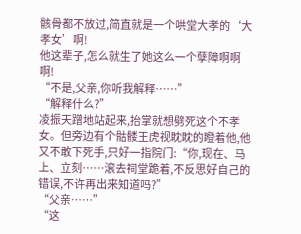骸骨都不放过,简直就是一个哄堂大孝的‘大孝女’啊!
他这辈子,怎么就生了她这么一个孽障啊啊啊!
“不是,父亲,你听我解释……”
“解释什么?”
凌振天蹭地站起来,抬掌就想劈死这个不孝女。但旁边有个骷髅王虎视眈眈的瞪着他,他又不敢下死手,只好一指院门:“你,现在、马上、立刻……滚去祠堂跪着,不反思好自己的错误,不许再出来知道吗?”
“父亲……”
“这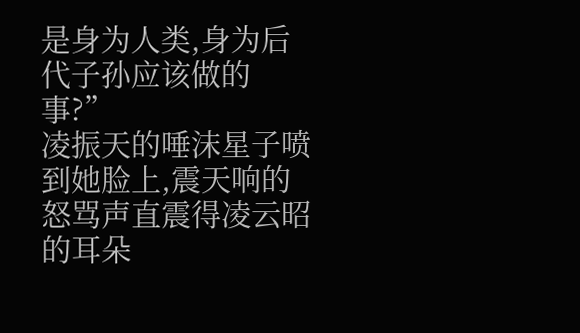是身为人类,身为后代子孙应该做的事?”
凌振天的唾沫星子喷到她脸上,震天响的怒骂声直震得凌云昭的耳朵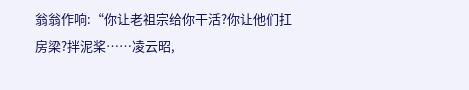翁翁作响:“你让老祖宗给你干活?你让他们扛房梁?拌泥桨……凌云昭,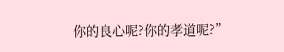你的良心呢?你的孝道呢?”